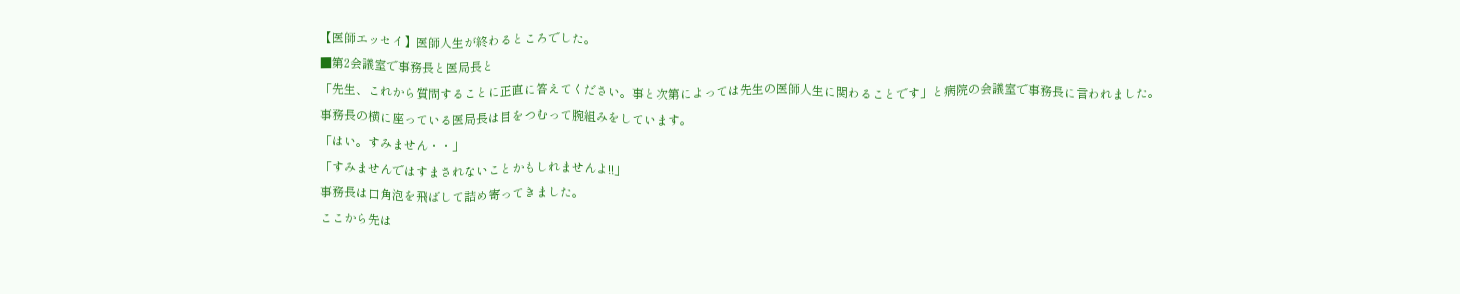【医師エッセイ】医師人生が終わるところでした。
■第2会議室で事務長と医局長と
「先生、これから質問することに正直に答えてください。事と次第によっては先生の医師人生に関わることです」と病院の会議室で事務長に言われました。
事務長の横に座っている医局長は目をつむって腕組みをしています。
「はい。すみません・・」
「すみませんではすまされないことかもしれませんよ!!」
事務長は口角泡を飛ばして詰め寄ってきました。
ここから先は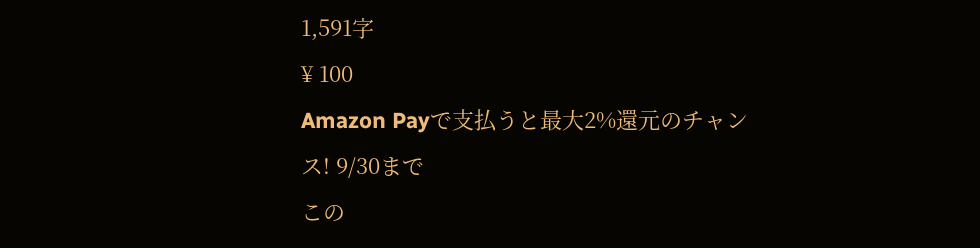1,591字
¥ 100
Amazon Payで支払うと最大2%還元のチャンス! 9/30まで
この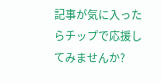記事が気に入ったらチップで応援してみませんか?